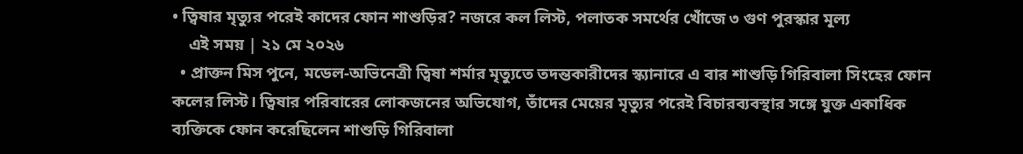• ত্বিষার মৃত্যুর পরেই কাদের ফোন শাশুড়ির? নজরে কল লিস্ট, পলাতক সমর্থের খোঁজে ৩ গুণ পুরস্কার মূল্য
    এই সময় | ২১ মে ২০২৬
  • প্রাক্তন মিস পুনে, মডেল-অভিনেত্রী ত্বিষা শর্মার মৃত্যুতে তদন্তকারীদের স্ক্যানারে এ বার শাশুড়ি গিরিবালা সিংহের ফোন কলের লিস্ট। ত্বিষার পরিবারের লোকজনের অভিযোগ, তাঁদের মেয়ের মৃত্যুর পরেই বিচারব্যবস্থার সঙ্গে যুক্ত একাধিক ব্যক্তিকে ফোন করেছিলেন শাশুড়ি গিরিবালা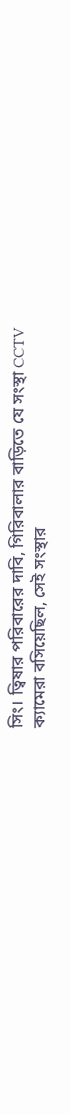সিং। ত্বিষার পরিবারের দাবি, গিরিবালার বাড়িতে যে সংস্থা CCTV ক্যামেরা বসিয়েছিল, সেই সংস্থার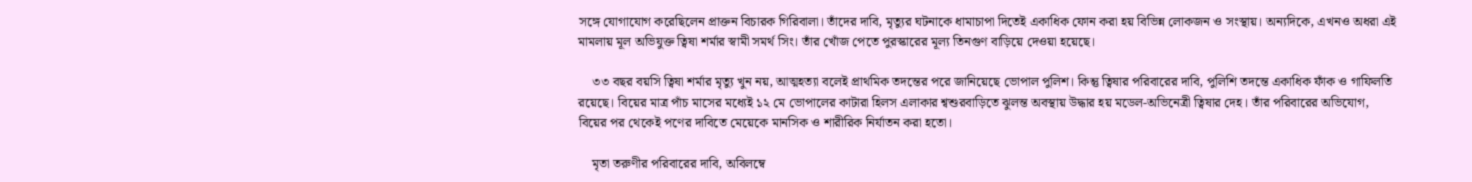সঙ্গে যোগাযোগ করেছিলেন প্রাক্তন বিচারক গিরিবালা। তাঁদের দাবি, মৃত্যুর ঘটনাকে ধামাচাপা দিতেই একাধিক ফোন করা হয় বিভিন্ন লোকজন ও সংস্থায়। অন্যদিকে, এখনও অধরা এই মামলায় মূল অভিযুক্ত ত্বিষা শর্মার স্বামী সমর্থ সিং। তাঁর খোঁজ পেতে পুরস্কারের মূল্য তিনগুণ বাড়িয়ে দেওয়া হয়েছে।

    ৩৩ বছর বয়সি ত্বিষা শর্মার মৃত্যু খুন নয়, আত্মহত্যা বলেই প্রাথমিক তদন্তের পরে জানিয়েছে ভোপাল পুলিশ। কিন্তু ত্বিষার পরিবারের দাবি, পুলিশি তদন্তে একাধিক ফাঁক ও গাফিলতি রয়েছে। বিয়ের মাত্র পাঁচ মাসের মধ্যেই ১২ মে ভোপালের কাটারা হিলস এলাকার শ্বশুরবাড়িতে ঝুলন্ত অবস্থায় উদ্ধার হয় মডেল-অভিনেত্রী ত্বিষার দেহ। তাঁর পরিবারের অভিযোগ, বিয়ের পর থেকেই পণের দাবিতে মেয়েকে মানসিক ও শারীরিক নির্যাতন করা হতো।

    মৃতা তরুণীর পরিবারের দাবি, অবিলম্বে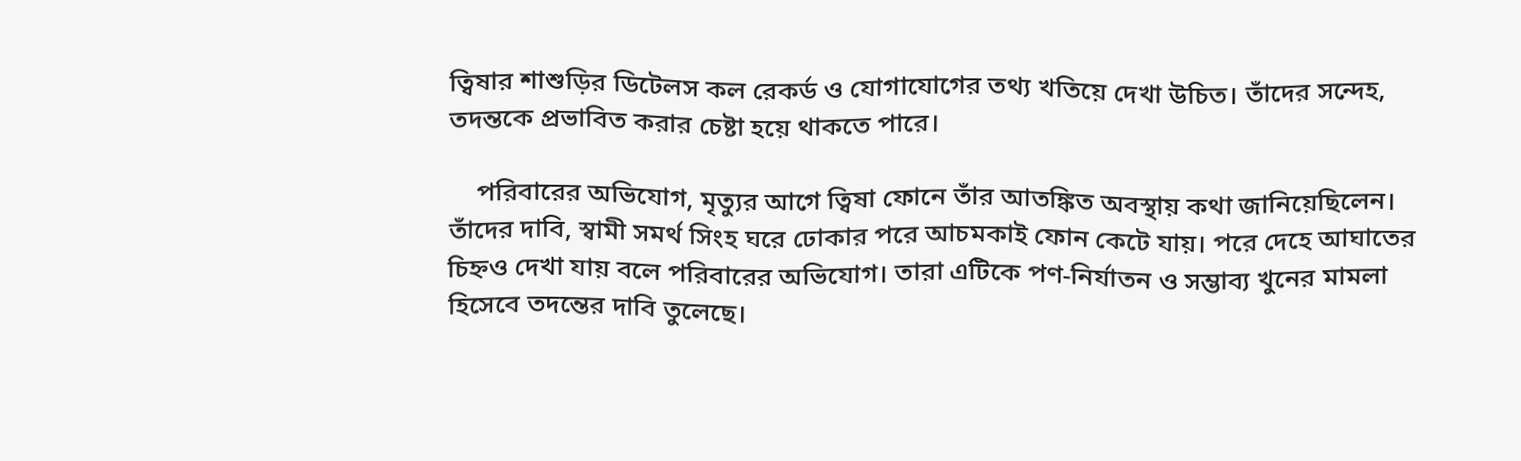ত্বিষার শাশুড়ির ডিটেলস কল রেকর্ড ও যোগাযোগের তথ্য খতিয়ে দেখা উচিত। তাঁদের সন্দেহ, তদন্তকে প্রভাবিত করার চেষ্টা হয়ে থাকতে পারে।

    পরিবারের অভিযোগ, মৃত্যুর আগে ত্বিষা ফোনে তাঁর আতঙ্কিত অবস্থায় কথা জানিয়েছিলেন। তাঁদের দাবি, স্বামী সমর্থ সিংহ ঘরে ঢোকার পরে আচমকাই ফোন কেটে যায়। পরে দেহে আঘাতের চিহ্নও দেখা যায় বলে পরিবারের অভিযোগ। তারা এটিকে পণ-নির্যাতন ও সম্ভাব্য খুনের মামলা হিসেবে তদন্তের দাবি তুলেছে।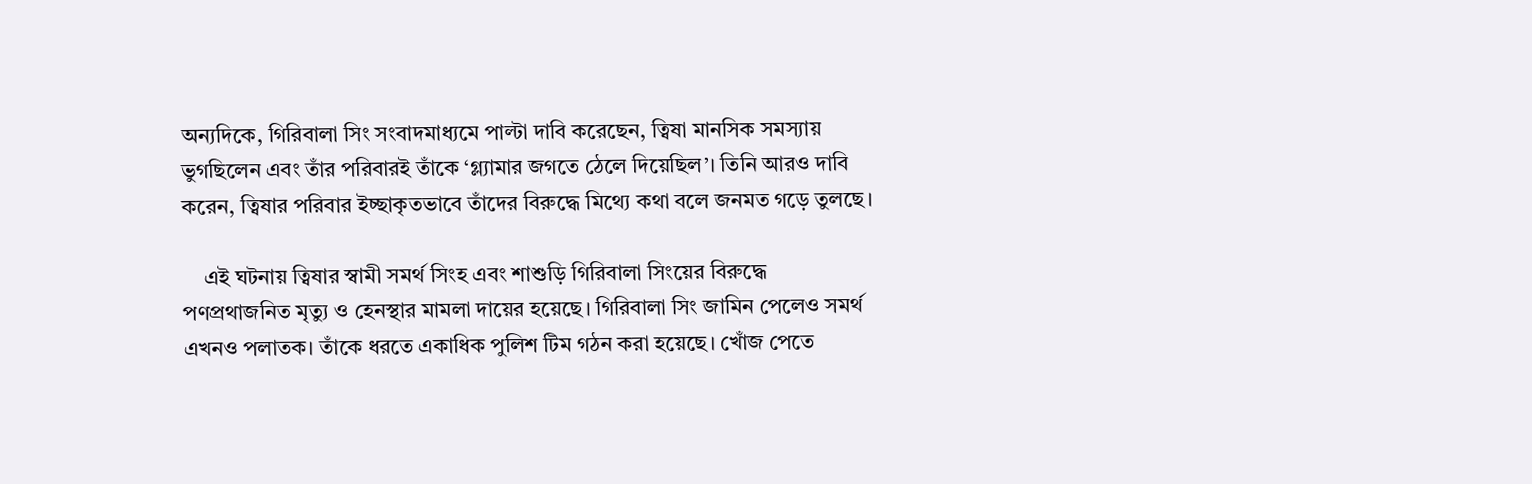অন্যদিকে, গিরিবালা সিং সংবাদমাধ্যমে পাল্টা দাবি করেছেন, ত্বিষা মানসিক সমস্যায় ভুগছিলেন এবং তাঁর পরিবারই তাঁকে ‘গ্ল্যামার জগতে ঠেলে দিয়েছিল’। তিনি আরও দাবি করেন, ত্বিষার পরিবার ইচ্ছাকৃতভাবে তাঁদের বিরুদ্ধে মিথ্যে কথা বলে জনমত গড়ে তুলছে।

    এই ঘটনায় ত্বিষার স্বামী সমর্থ সিংহ এবং শাশুড়ি গিরিবালা সিংয়ের বিরুদ্ধে পণপ্রথাজনিত মৃত্যু ও হেনস্থার মামলা দায়ের হয়েছে। গিরিবালা সিং জামিন পেলেও সমর্থ এখনও পলাতক। তাঁকে ধরতে একাধিক পুলিশ টিম গঠন করা হয়েছে। খোঁজ পেতে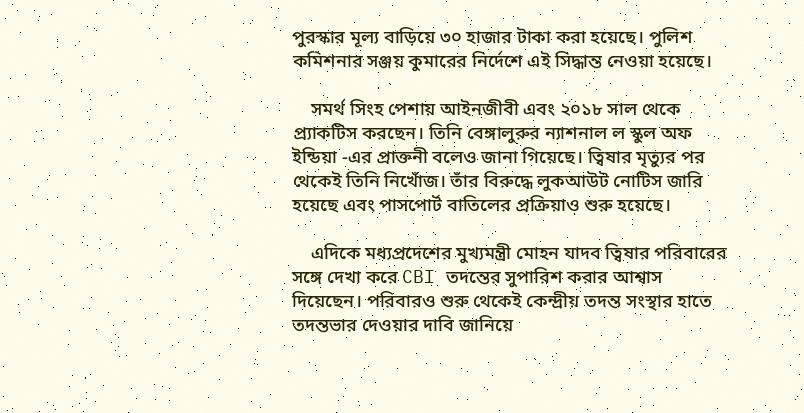পুরস্কার মূল্য বাড়িয়ে ৩০ হাজার টাকা করা হয়েছে। পুলিশ কমিশনার সঞ্জয় কুমারের নির্দেশে এই সিদ্ধান্ত নেওয়া হয়েছে।

    সমর্থ সিংহ পেশায় আইনজীবী এবং ২০১৮ সাল থেকে প্র্যাকটিস করছেন। তিনি বেঙ্গালুরুর ন্যাশনাল ল স্কুল অফ ইন্ডিয়া -এর প্রাক্তনী বলেও জানা গিয়েছে। ত্বিষার মৃত্যুর পর থেকেই তিনি নিখোঁজ। তাঁর বিরুদ্ধে লুকআউট নোটিস জারি হয়েছে এবং পাসপোর্ট বাতিলের প্রক্রিয়াও শুরু হয়েছে।

    এদিকে মধ্যপ্রদেশের মুখ্যমন্ত্রী মোহন যাদব ত্বিষার পরিবারের সঙ্গে দেখা করে CBI তদন্তের সুপারিশ করার আশ্বাস দিয়েছেন। পরিবারও শুরু থেকেই কেন্দ্রীয় তদন্ত সংস্থার হাতে তদন্তভার দেওয়ার দাবি জানিয়ে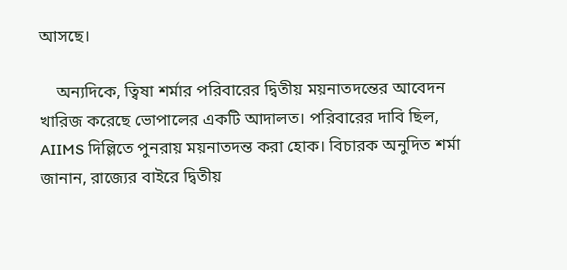আসছে।

    অন্যদিকে, ত্বিষা শর্মার পরিবারের দ্বিতীয় ময়নাতদন্তের আবেদন খারিজ করেছে ভোপালের একটি আদালত। পরিবারের দাবি ছিল, AIIMS দিল্লিতে পুনরায় ময়নাতদন্ত করা হোক। বিচারক অনুদিত শর্মা জানান, রাজ্যের বাইরে দ্বিতীয়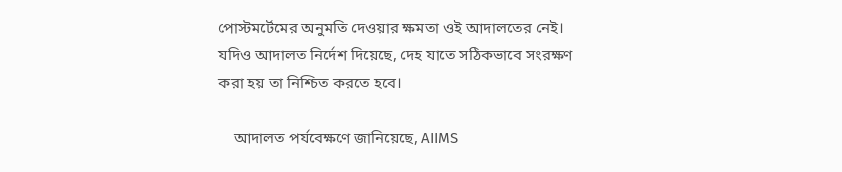পোস্টমর্টেমের অনুমতি দেওয়ার ক্ষমতা ওই আদালতের নেই। যদিও আদালত নির্দেশ দিয়েছে, দেহ যাতে সঠিকভাবে সংরক্ষণ করা হয় তা নিশ্চিত করতে হবে।

    আদালত পর্যবেক্ষণে জানিয়েছে, AIIMS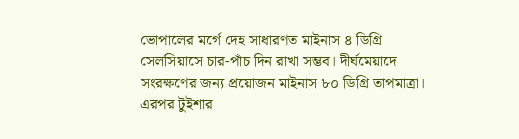ভোপালের মর্গে দেহ সাধারণত মাইনাস ৪ ডিগ্রি সেলসিয়াসে চার-পাঁচ দিন রাখা সম্ভব। দীর্ঘমেয়াদে সংরক্ষণের জন্য প্রয়োজন মাইনাস ৮০ ডিগ্রি তাপমাত্রা। এরপর টুইশার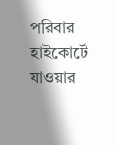পরিবার হাইকোর্টে যাওয়ার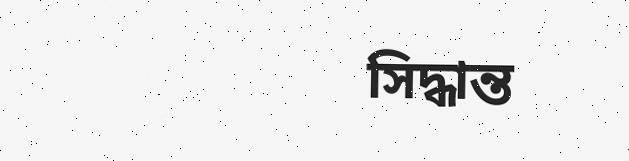সিদ্ধান্ত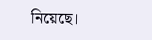নিয়েছে।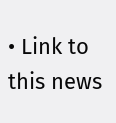• Link to this news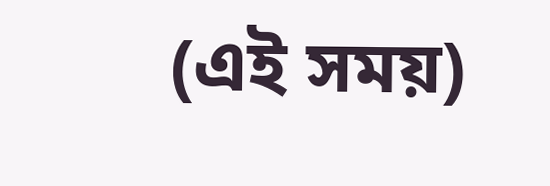(এই সময়)